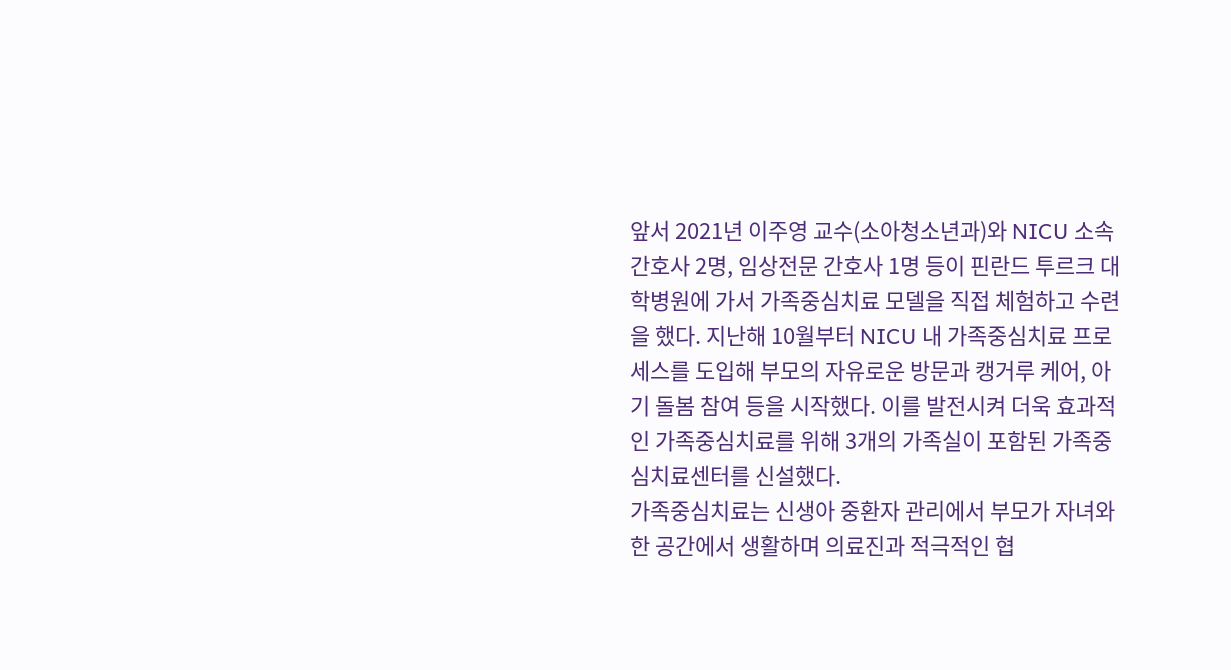앞서 2021년 이주영 교수(소아청소년과)와 NICU 소속 간호사 2명, 임상전문 간호사 1명 등이 핀란드 투르크 대학병원에 가서 가족중심치료 모델을 직접 체험하고 수련을 했다. 지난해 10월부터 NICU 내 가족중심치료 프로세스를 도입해 부모의 자유로운 방문과 캥거루 케어, 아기 돌봄 참여 등을 시작했다. 이를 발전시켜 더욱 효과적인 가족중심치료를 위해 3개의 가족실이 포함된 가족중심치료센터를 신설했다.
가족중심치료는 신생아 중환자 관리에서 부모가 자녀와 한 공간에서 생활하며 의료진과 적극적인 협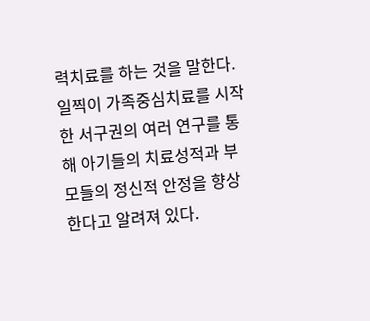력치료를 하는 것을 말한다. 일찍이 가족중심치료를 시작한 서구권의 여러 연구를 통해 아기들의 치료성적과 부모들의 정신적 안정을 향상한다고 알려져 있다.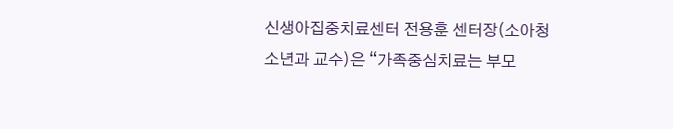신생아집중치료센터 전용훈 센터장(소아청소년과 교수)은 “가족중심치료는 부모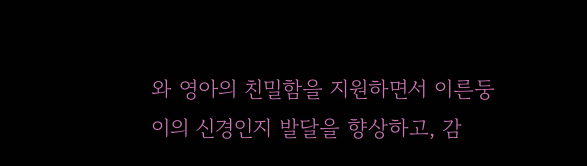와 영아의 친밀함을 지원하면서 이른둥이의 신경인지 발달을 향상하고, 감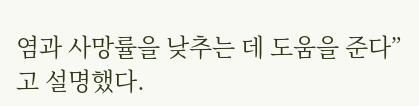염과 사망률을 낮추는 데 도움을 준다”고 설명했다.